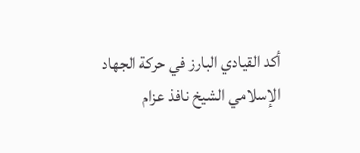أكد القيادي البارز في حركة الجهاد الإسلامي الشيخ نافذ عزام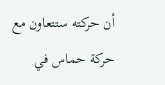أن حركته ستتعاون مع حركة حماس في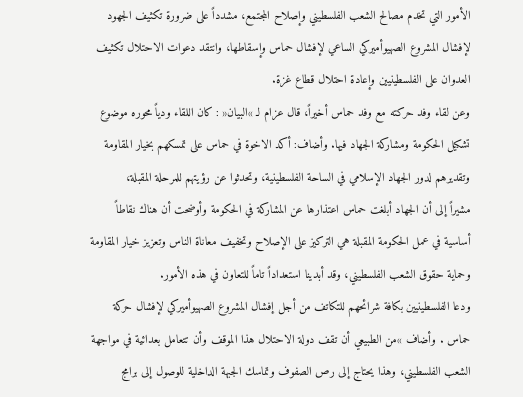الأمور التي تخدم مصالح الشعب الفلسطيني وإصلاح المجتمع، مشدداً على ضرورة تكثيف الجهود لإفشال المشروع الصهيوأميركي الساعي لإفشال حماس وإسقاطها، وانتقد دعوات الاحتلال تكثيف العدوان على الفلسطينيين وإعادة احتلال قطاع غزة.
وعن لقاء وفد حركته مع وفد حماس أخيراً، قال عزام لـ »البيان« : كان اللقاء ودياً محوره موضوع تشكيل الحكومة ومشاركة الجهاد فيها. وأضاف: أكد الاخوة في حماس على تمسكهم بخيار المقاومة وتقديرهم لدور الجهاد الإسلامي في الساحة الفلسطينية، وتحدثوا عن رؤيتهم للمرحلة المقبلة،
مشيراً إلى أن الجهاد أبلغت حماس اعتذارها عن المشاركة في الحكومة وأوضحت أن هناك نقاطاً أساسية في عمل الحكومة المقبلة هي التركيز على الإصلاح وتخفيف معاناة الناس وتعزيز خيار المقاومة وحماية حقوق الشعب الفلسطيني، وقد أبدينا استعداداً تاماً للتعاون في هذه الأمور.
ودعا الفلسطينيين بكافة شرائحهم للتكاتف من أجل إفشال المشروع الصهيوأميركي لإفشال حركة حماس . وأضاف »من الطبيعي أن تقف دولة الاحتلال هذا الموقف وأن تتعامل بعدائية في مواجهة الشعب الفلسطيني، وهذا يحتاج إلى رص الصفوف وتماسك الجبهة الداخلية للوصول إلى برامج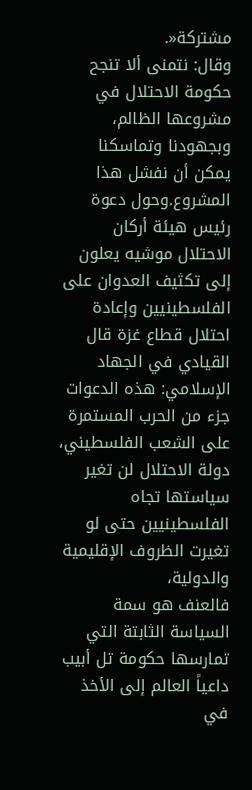مشتركة«.
وقال: نتمنى ألا تنجح حكومة الاحتلال في مشروعها الظالم، وبجهودنا وتماسكنا يمكن أن نفشل هذا المشروع.وحول دعوة رئيس هيئة أركان الاحتلال موشيه يعلون إلى تكثيف العدوان على الفلسطينيين وإعادة احتلال قطاع غزة قال القيادي في الجهاد الإسلامي: هذه الدعوات جزء من الحرب المستمرة على الشعب الفلسطيني، دولة الاحتلال لن تغير سياستها تجاه الفلسطينيين حتى لو تغيرت الظروف الإقليمية والدولية،
فالعنف هو سمة السياسة الثابتة التي تمارسها حكومة تل أبيب داعياً العالم إلى الأخذ في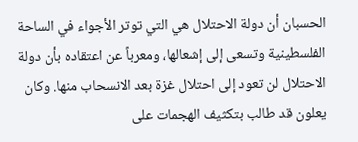الحسبان أن دولة الاحتلال هي التي توتر الأجواء في الساحة الفلسطينية وتسعى إلى إشعالها، ومعرباً عن اعتقاده بأن دولة الاحتلال لن تعود إلى احتلال غزة بعد الانسحاب منها. وكان يعلون قد طالب بتكثيف الهجمات على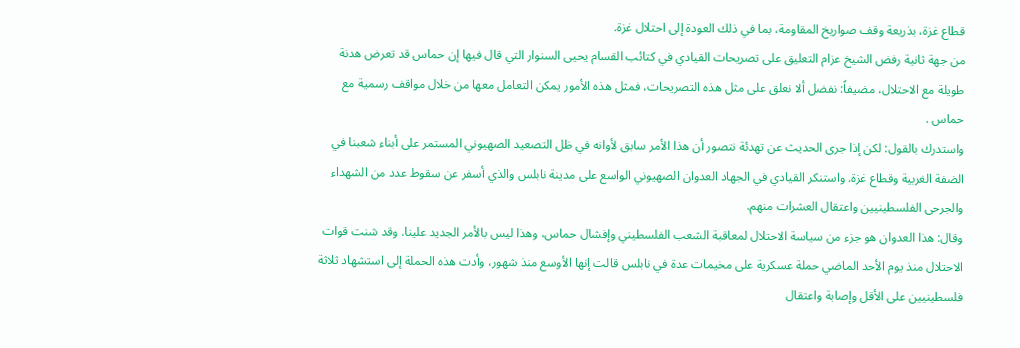قطاع غزة، بذريعة وقف صواريخ المقاومة، بما في ذلك العودة إلى احتلال غزة.
من جهة ثانية رفض الشيخ عزام التعليق على تصريحات القيادي في كتائب القسام يحيى السنوار التي قال فيها إن حماس قد تعرض هدنة طويلة مع الاحتلال، مضيفاً: نفضل ألا نعلق على مثل هذه التصريحات، فمثل هذه الأمور يمكن التعامل معها من خلال مواقف رسمية مع حماس .
واستدرك بالقول: لكن إذا جرى الحديث عن تهدئة نتصور أن هذا الأمر سابق لأوانه في ظل التصعيد الصهيوني المستمر على أبناء شعبنا في الضفة الغربية وقطاع غزة. واستنكر القيادي في الجهاد العدوان الصهيوني الواسع على مدينة نابلس والذي أسفر عن سقوط عدد من الشهداء والجرحى الفلسطينيين واعتقال العشرات منهم.
وقال: هذا العدوان هو جزء من سياسة الاحتلال لمعاقبة الشعب الفلسطيني وإفشال حماس، وهذا ليس بالأمر الجديد علينا. وقد شنت قوات الاحتلال منذ يوم الأحد الماضي حملة عسكرية على مخيمات عدة في نابلس قالت إنها الأوسع منذ شهور، وأدت هذه الحملة إلى استشهاد ثلاثة فلسطينيين على الأقل وإصابة واعتقال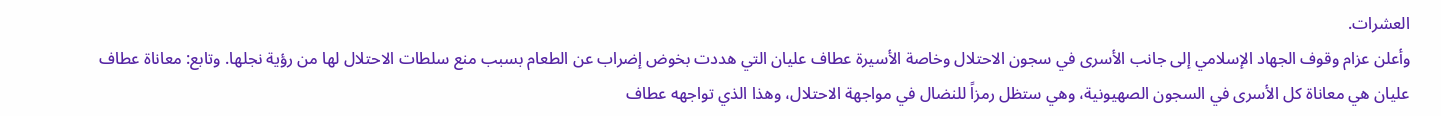العشرات.
وأعلن عزام وقوف الجهاد الإسلامي إلى جانب الأسرى في سجون الاحتلال وخاصة الأسيرة عطاف عليان التي هددت بخوض إضراب عن الطعام بسبب منع سلطات الاحتلال لها من رؤية نجلها. وتابع: معاناة عطاف عليان هي معاناة كل الأسرى في السجون الصهيونية، وهي ستظل رمزاً للنضال في مواجهة الاحتلال، وهذا الذي تواجهه عطاف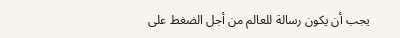يجب أن يكون رسالة للعالم من أجل الضغط على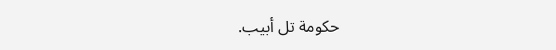حكومة تل أبيب.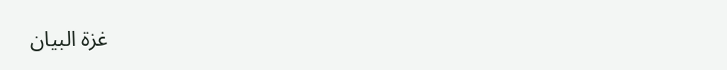غزة البيان